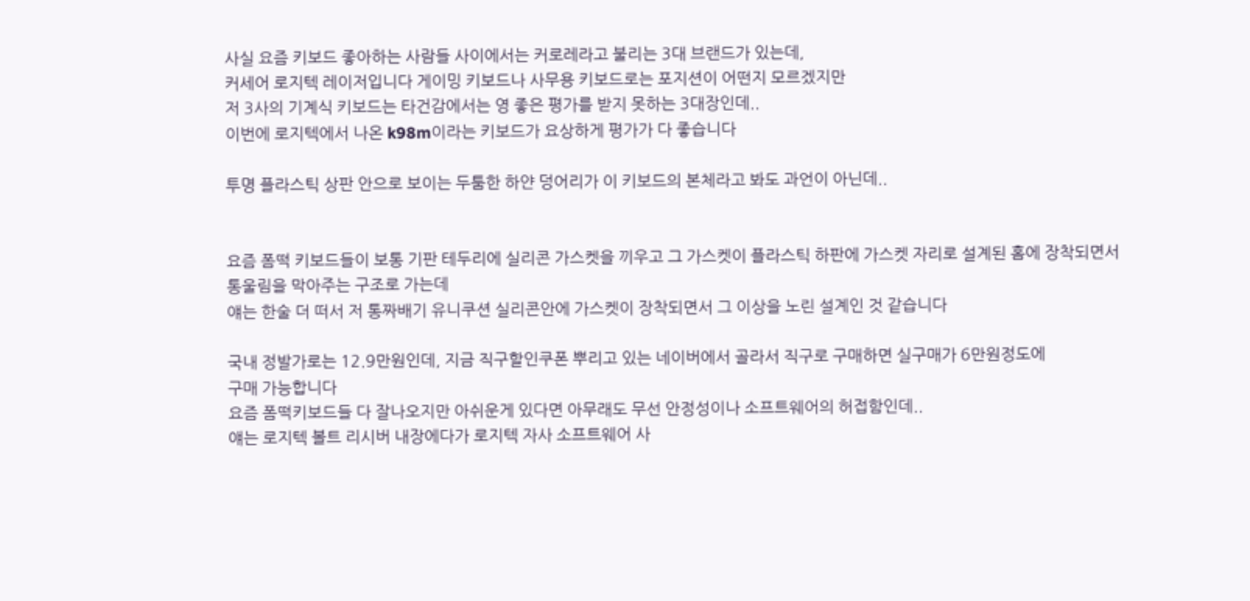사실 요즘 키보드 좋아하는 사람들 사이에서는 커로레라고 불리는 3대 브랜드가 있는데,
커세어 로지텍 레이저입니다 게이밍 키보드나 사무용 키보드로는 포지션이 어떤지 모르겠지만
저 3사의 기계식 키보드는 타건감에서는 영 좋은 평가를 받지 못하는 3대장인데..
이번에 로지텍에서 나온 k98m이라는 키보드가 요상하게 평가가 다 좋습니다

투명 플라스틱 상판 안으로 보이는 두툼한 하얀 덩어리가 이 키보드의 본체라고 봐도 과언이 아닌데..


요즘 폼떡 키보드들이 보통 기판 테두리에 실리콘 가스켓을 끼우고 그 가스켓이 플라스틱 하판에 가스켓 자리로 설계된 홈에 장착되면서
통울림을 막아주는 구조로 가는데
얘는 한술 더 떠서 저 통짜배기 유니쿠션 실리콘안에 가스켓이 장착되면서 그 이상을 노린 설계인 것 같습니다

국내 정발가로는 12.9만원인데, 지금 직구할인쿠폰 뿌리고 있는 네이버에서 골라서 직구로 구매하면 실구매가 6만원정도에
구매 가능합니다
요즘 폼떡키보드들 다 잘나오지만 아쉬운게 있다면 아무래도 무선 안정성이나 소프트웨어의 허접함인데..
얘는 로지텍 볼트 리시버 내장에다가 로지텍 자사 소프트웨어 사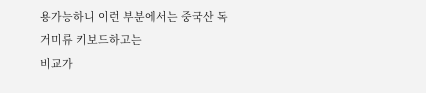용가능하니 이런 부분에서는 중국산 독거미류 키보드하고는
비교가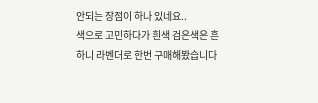안되는 장점이 하나 있네요..
색으로 고민하다가 흰색 검은색은 흔하니 라벤더로 한번 구매해봤습니다